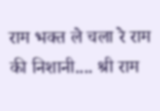राम भक्त ले चला रे राम की निशानी.... श्री राम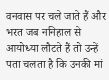वनवास पर चले जाते हैं और भरत जब ननिहाल से आयोध्या लौटते हैं तो उन्हें पता चलता है कि उनकी मां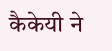कैकेयी ने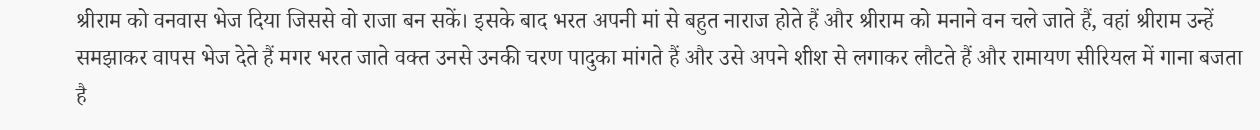श्रीराम को वनवास भेज दिया जिससे वो राजा बन सकें। इसके बाद भरत अपनी मां से बहुत नाराज होते हैं और श्रीराम को मनाने वन चले जाते हैं, वहां श्रीराम उन्हें समझाकर वापस भेज देते हैं मगर भरत जाते वक्त उनसे उनकी चरण पादुका मांगते हैं और उसे अपने शीश से लगाकर लौटते हैं और रामायण सीरियल में गाना बजता है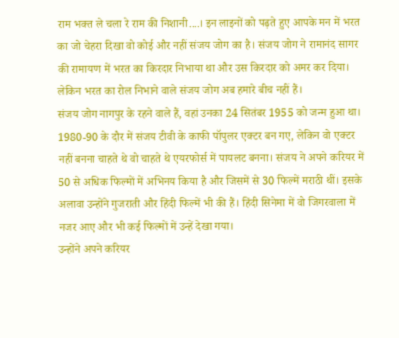राम भक्त ले चला रे राम की निशानी....। इन लाइनों को पढ़ते हुए आपके मन में भरत का जो चेहरा दिखा वो कोई और नहीं संजय जोग का है। संजय जोग ने रामानंद सागर की रामायण में भरत का किरदार निभाया था और उस किरदार को अमर कर दिया। लेकिन भरत का रोल निभाने वाले संजय जोग अब हमारे बीच नहीं हैं।
संजय जोग नागपुर के रहने वाले हैं, वहां उनका 24 सितंबर 1955 को जन्म हुआ था। 1980-90 के दौर में संजय टीवी के काफी पॉपुलर एक्टर बन गए, लेकिन वो एक्टर नहीं बनना चाहते थे वो चाहते थे एयरफोर्स में पायलट बनना। संजय ने अपने करियर में 50 से अधिक फिल्मों में अभिनय किया है और जिसमें से 30 फिल्में मराठी थीं। इसके अलावा उन्होंने गुजराती और हिंदी फिल्में भी की हैं। हिंदी सिनेमा में वो जिगरवाला में नजर आए और भी कई फिल्मों में उन्हें देखा गया।
उन्होंने अपने करियर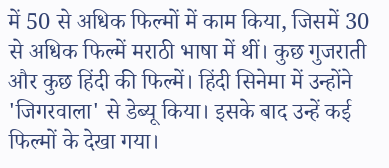में 50 से अधिक फिल्मों में काम किया, जिसमें 30 से अधिक फिल्में मराठी भाषा में थीं। कुछ गुजराती और कुछ हिंदी की फिल्में। हिंदी सिनेमा में उन्होंने 'जिगरवाला' से डेब्यू किया। इसके बाद उन्हें कई फिल्मों के देखा गया।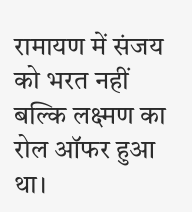रामायण में संजय को भरत नहीं बल्कि लक्ष्मण का रोल ऑफर हुआ था।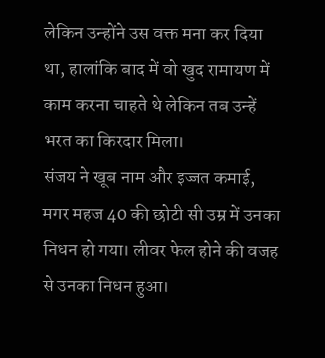लेकिन उन्होंने उस वक्त मना कर दिया था, हालांकि बाद में वो खुद रामायण में काम करना चाहते थे लेकिन तब उन्हें भरत का किरदार मिला।
संजय ने खूब नाम और इज्जत कमाई, मगर महज 40 की छोटी सी उम्र में उनका निधन हो गया। लीवर फेल होने की वजह से उनका निधन हुआ।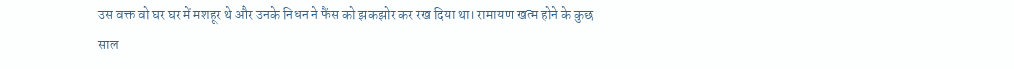उस वक्त वो घर घर में मशहूर थे और उनके निधन ने फैंस को झकझोर कर रख दिया था। रामायण खत्म होने के कुछ साल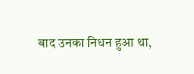बाद उनका निधन हुआ था,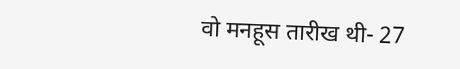वो मनहूस तारीख थी- 27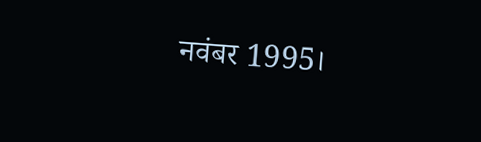नवंबर 1995।